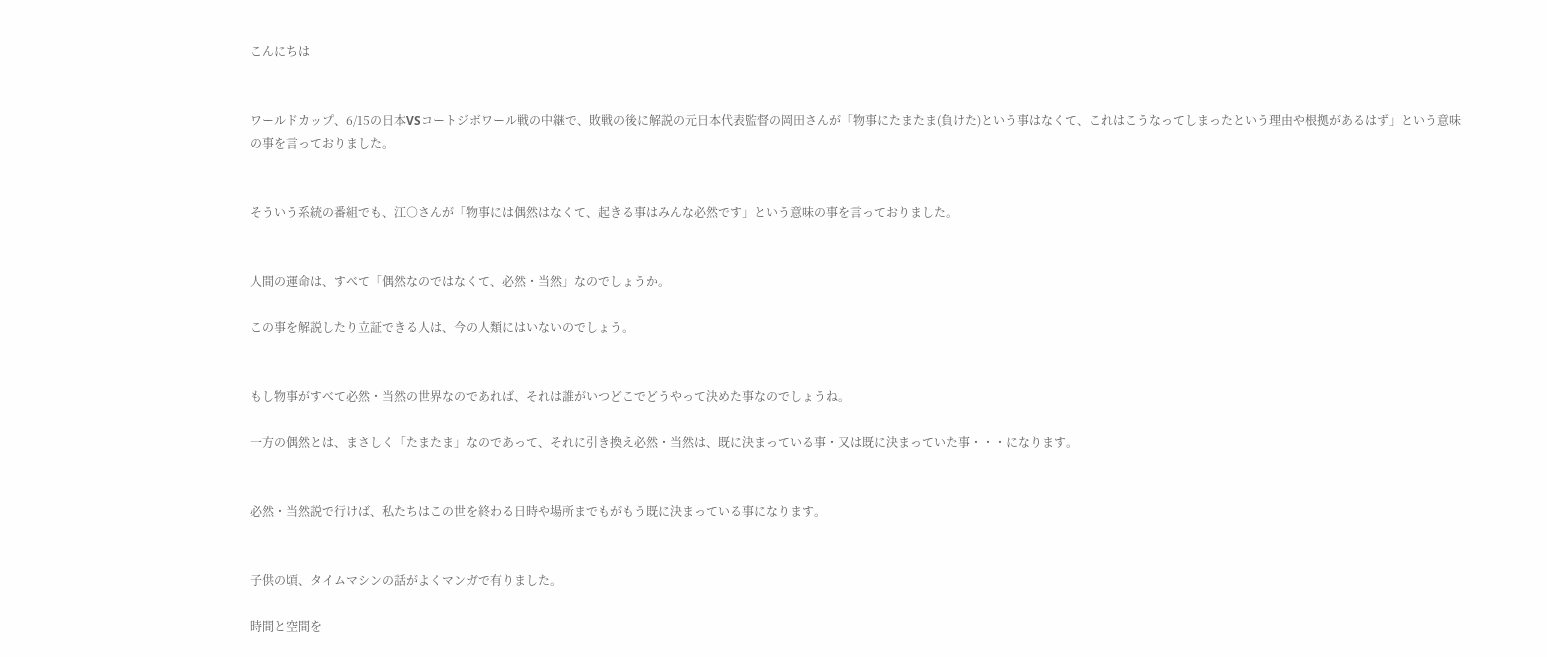こんにちは


ワールドカップ、6/15の日本VSコートジボワール戦の中継で、敗戦の後に解説の元日本代表監督の岡田さんが「物事にたまたま(負けた)という事はなくて、これはこうなってしまったという理由や根拠があるはず」という意味の事を言っておりました。


そういう系統の番組でも、江○さんが「物事には偶然はなくて、起きる事はみんな必然です」という意味の事を言っておりました。


人間の運命は、すべて「偶然なのではなくて、必然・当然」なのでしょうか。

この事を解説したり立証できる人は、今の人類にはいないのでしょう。


もし物事がすべて必然・当然の世界なのであれば、それは誰がいつどこでどうやって決めた事なのでしょうね。

一方の偶然とは、まさしく「たまたま」なのであって、それに引き換え必然・当然は、既に決まっている事・又は既に決まっていた事・・・になります。


必然・当然説で行けば、私たちはこの世を終わる日時や場所までもがもう既に決まっている事になります。


子供の頃、タイムマシンの話がよくマンガで有りました。

時間と空間を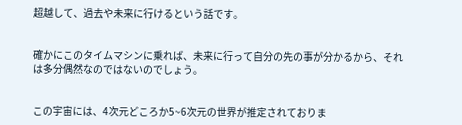超越して、過去や未来に行けるという話です。


確かにこのタイムマシンに乗れば、未来に行って自分の先の事が分かるから、それは多分偶然なのではないのでしょう。


この宇宙には、4次元どころか5~6次元の世界が推定されておりま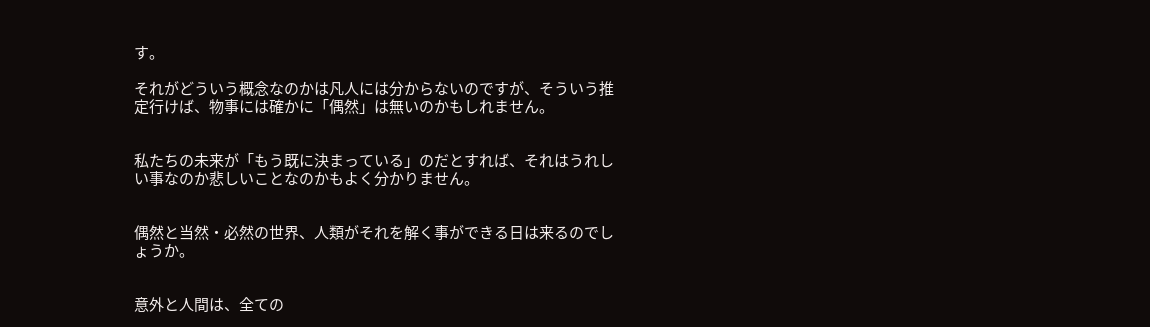す。

それがどういう概念なのかは凡人には分からないのですが、そういう推定行けば、物事には確かに「偶然」は無いのかもしれません。


私たちの未来が「もう既に決まっている」のだとすれば、それはうれしい事なのか悲しいことなのかもよく分かりません。


偶然と当然・必然の世界、人類がそれを解く事ができる日は来るのでしょうか。


意外と人間は、全ての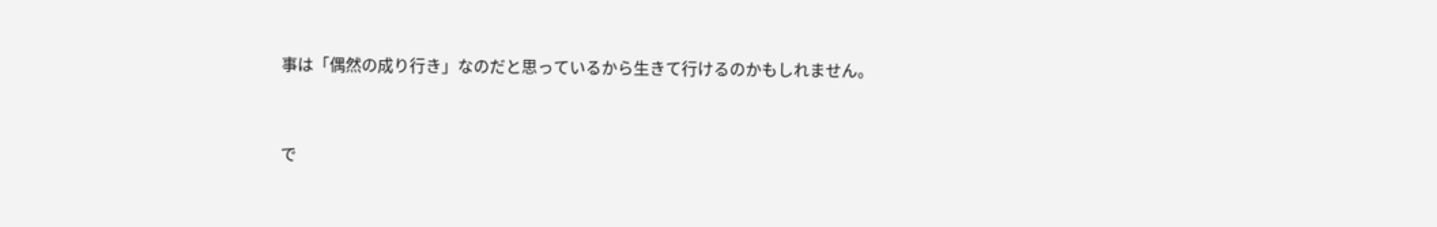事は「偶然の成り行き」なのだと思っているから生きて行けるのかもしれません。


で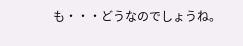も・・・どうなのでしょうね。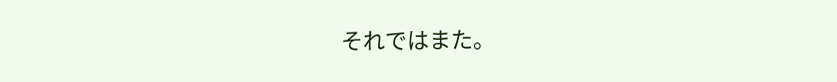それではまた。